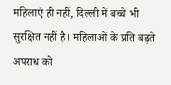महिलाएं ही नहीं, दिल्ली में बच्चे भी सुरक्षित नहीं है। महिलाओं के प्रति बढ़ते अपराध को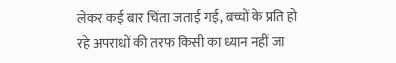लेकर कई बार चिंता जताई गई, बच्चों के प्रति हो रहे अपराधों की तरफ किसी का ध्यान नहीं जा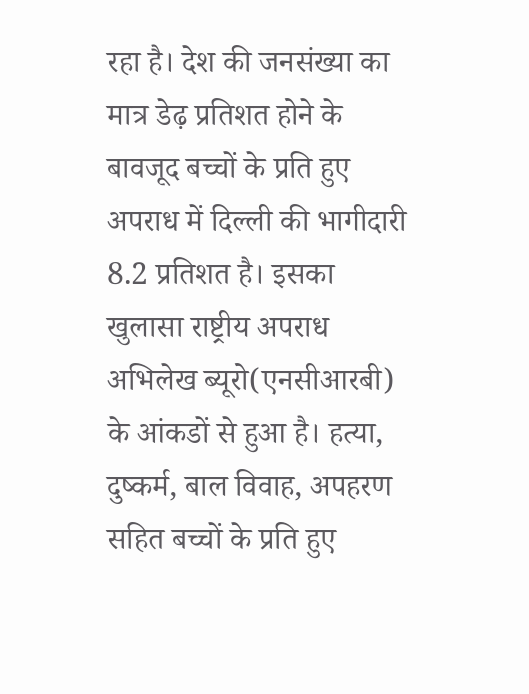रहा है। देश की जनसंख्या का मात्र डेढ़ प्रतिशत होने के बावजूद बच्चों के प्रति हुए अपराध में दिल्ली की भागीदारी 8.2 प्रतिशत है। इसका खुलासा राष्ट्रीय अपराध अभिलेख ब्यूरो(एनसीआरबी) के आंकडों से हुआ है। हत्या, दुष्कर्म, बाल विवाह, अपहरण सहित बच्चों के प्रति हुए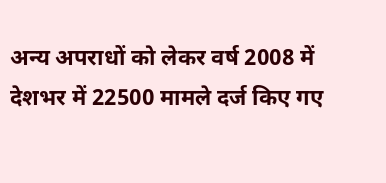अन्य अपराधों को लेकर वर्ष 2008 में देशभर में 22500 मामले दर्ज किए गए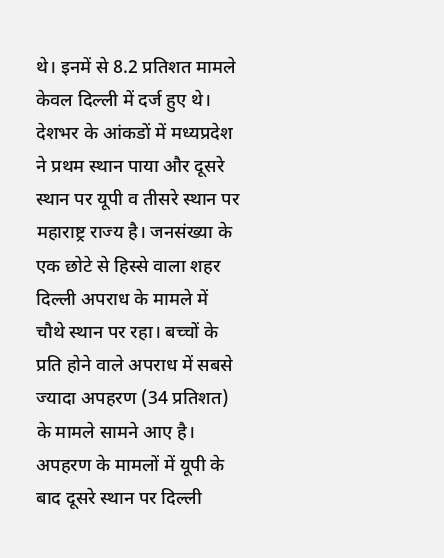थे। इनमें से 8.2 प्रतिशत मामले केवल दिल्ली में दर्ज हुए थे। देशभर के आंकडों में मध्यप्रदेश ने प्रथम स्थान पाया और दूसरे स्थान पर यूपी व तीसरे स्थान पर महाराष्ट्र राज्य है। जनसंख्या के एक छोटे से हिस्से वाला शहर दिल्ली अपराध के मामले में चौथे स्थान पर रहा। बच्चों के प्रति होने वाले अपराध में सबसे ज्यादा अपहरण (34 प्रतिशत) के मामले सामने आए है। अपहरण के मामलों में यूपी के बाद दूसरे स्थान पर दिल्ली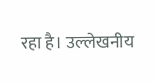रहा है। उल्लेखनीय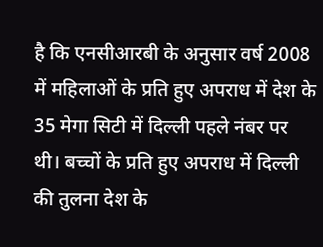है कि एनसीआरबी के अनुसार वर्ष 2008 में महिलाओं के प्रति हुए अपराध में देश के 35 मेगा सिटी में दिल्ली पहले नंबर पर थी। बच्चों के प्रति हुए अपराध में दिल्ली की तुलना देश के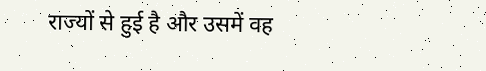राज्यों से हुई है और उसमें वह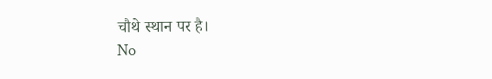चौथे स्थान पर है।
No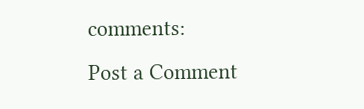comments:
Post a Comment